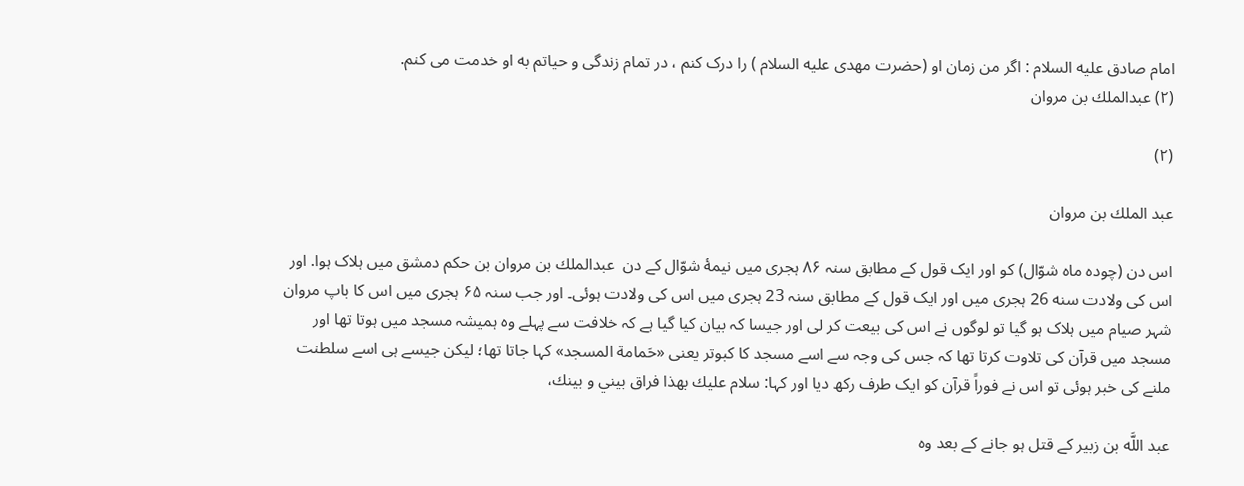امام صادق علیه السلام : اگر من زمان او (حضرت مهدی علیه السلام ) را درک کنم ، در تمام زندگی و حیاتم به او خدمت می کنم.
(۲) عبدالملك بن مروان

(۲)

عبد الملك بن مروان

اس دن (چودہ ماه شوّال) کو اور ایک قول کے مطابق سنہ ۸۶ ہجری میں نيمهٔ شوّال کے دن  عبدالملك بن مروان بن حكم دمشق میں ہلاک ہوا. اور اس کی ولادت سنه 26 ہجری میں اور ایک قول کے مطابق سنہ 23 ہجری میں اس کی ولادت ہوئی۔ اور جب سنہ ۶۵ ہجری میں اس کا باپ مروان شہر صيام میں ہلاک ہو گیا تو لوگوں نے اس کی بیعت کر لی اور جیسا کہ بیان کیا گیا ہے کہ خلافت سے پہلے وہ ہمیشہ مسجد میں ہوتا تھا اور مسجد میں قرآن کی تلاوت کرتا تھا کہ جس کی وجہ سے اسے مسجد کا کبوتر یعنی «حَمامة المسجد» کہا جاتا تھا؛ لیکن جیسے ہی اسے سلطنت ملنے کی خبر ہوئی تو اس نے فوراً قرآن کو ایک طرف رکھ دیا اور کہا: سلام عليك بهذا فراق بيني و بينك،

عبد اللَّه بن زبير کے قتل ہو جانے کے بعد وہ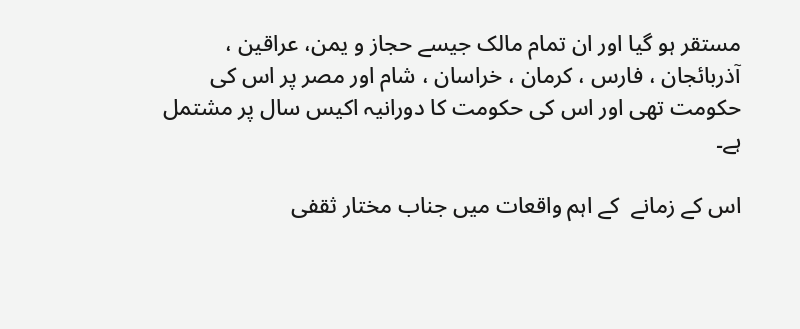مستقر ہو گیا اور ان تمام مالک جیسے حجاز و يمن، عراقين ، آذربائجان ، فارس ، كرمان ، خراسان ، شام اور مصر پر اس کی حکومت تھی اور اس کی حکومت کا دورانیہ اکیس سال پر مشتمل ہے۔

اس کے زمانے  کے اہم واقعات میں جناب مختار ثقفی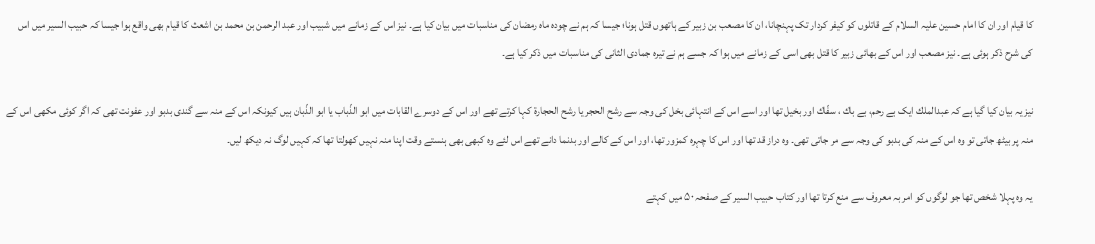کا قیام اور ان کا امام حسین علیہ السلام کے قاتلوں کو کیفر کردار تک پہنچانا، ان کا مصعب بن زبیر کے ہاتھوں قتل ہونا؛ جیسا کہ ہم نے چودہ ماہ رمضان کی مناسبات میں بیان کیا ہے۔ نیز اس کے زمانے میں شبیب اور عبد الرحمن بن محمد بن اشعث کا قیام بھی واقع ہوا جیسا کہ حبیب السیر میں اس کی شرح ذکر ہوئی ہے۔ نیز مصعب اور اس کے بھائی زبیر کا قتل بھی اسی کے زمانے میں ہوا کہ جسے ہم نے تیرہ جمادی الثانی کی مناسبات میں ذکر کیا ہے۔

نیز یہ بیان کیا گیا ہے کہ عبدالملك ایک بے رحم، بے باك ، سفّاك اور بخيل تھا اور اسے اس کے انتہائی بخل کی وجہ سے رشح الحجر يا رشح الحجارة کہا کرتے تھے اور اس کے دوسرے القابات میں ابو الذّباب يا ابو الذّبان ہیں کیونکہ اس کے منہ سے گندی بدبو اور عفونت تھی کہ اگر کوئی مکھی اس کے منہ پر بیٹھ جاتی تو وہ اس کے منہ کی بدبو کی وجہ سے مر جاتی تھی۔ وہ دراز قد تھا اور اس کا چہرہ کمزور تھا، اور اس کے کالے اور بدنما دانے تھے اس لئے وہ کبھی بھی ہنستے وقت اپنا منہ نہیں کھولتا تھا کہ کہیں لوگ نہ دیکھ لیں۔

یہ وہ پہلا شخص تھا جو لوگوں کو امر بہ معروف سے منع کرتا تھا اور کتاب حبیب السیر کے صفحہ ۵۰ میں کہتے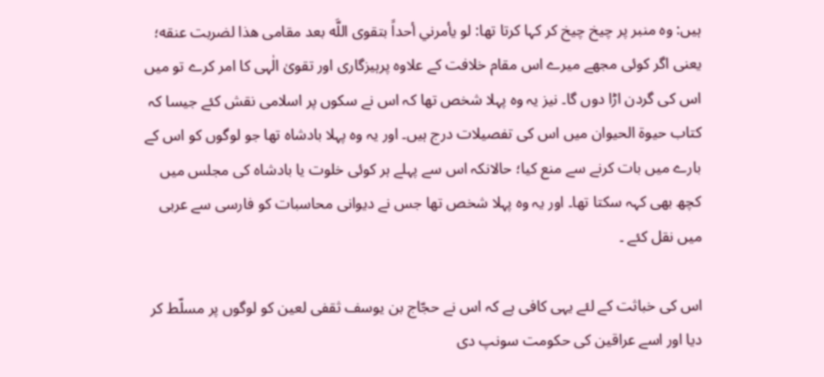ہیں: وہ منبر پر چیخ چیخ کر کہا کرتا تھا: لو يأمرني أحداً بتقوى اللَّه بعد مقامى هذا لضربت عنقه؛ يعنى اگر کوئی مجھے میرے اس مقام خلافت کے علاوہ پرہیزگاری اور تقویٰ الٰہی کا امر کرے تو میں اس کی گردن اڑا دوں گا۔ نیز یہ وہ پہلا شخص تھا کہ اس نے سکوں پر اسلامی نقش کئے جیسا کہ کتاب حيوة الحيوان میں اس کی تفصیلات درج ہیں۔ اور یہ وہ پہلا بادشاہ تھا جو لوگوں کو اس کے بارے میں بات کرنے سے منع کیا؛ حالانکہ اس سے پہلے ہر کوئی خلوت یا بادشاہ کی مجلس میں کچھ بھی کہہ سکتا تھا۔ اور یہ وہ پہلا شخص تھا جس نے دیوانی محاسبات کو فارسی سے عربی میں نقل کئے ۔

اس کی خباثت کے لئے یہی کافی ہے کہ اس نے حجّاج بن یوسف ثقفی لعين کو لوگوں پر مسلّط کر دیا اور اسے عراقين کی حکومت سونپ دی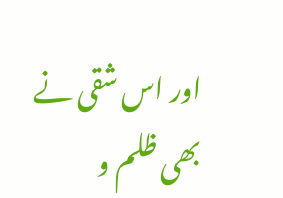اور اس شقی نے بھی ظلم و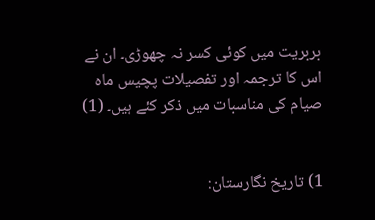بربریت میں کوئی کسر نہ چھوڑی۔ ان نے اس کا ترجمہ اور تفصیلات پچیس ماہ صیام کی مناسبات میں ذکر کئے ہیں۔ (1)


1) تاريخ نگارستان: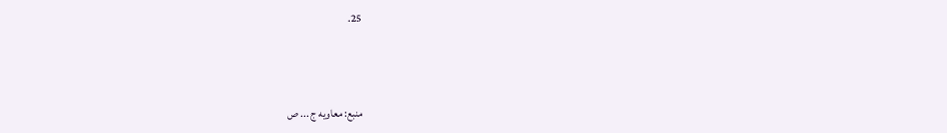25.



منبع: معاويه ج ... ص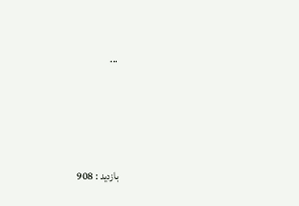...





بازدید : 908